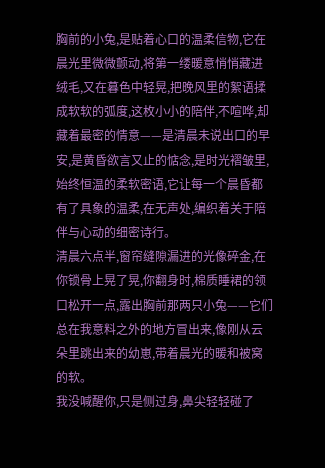胸前的小兔,是贴着心口的温柔信物,它在晨光里微微颤动,将第一缕暖意悄悄藏进绒毛,又在暮色中轻晃,把晚风里的絮语揉成软软的弧度,这枚小小的陪伴,不喧哗,却藏着最密的情意——是清晨未说出口的早安,是黄昏欲言又止的惦念,是时光褶皱里,始终恒温的柔软密语,它让每一个晨昏都有了具象的温柔,在无声处,编织着关于陪伴与心动的细密诗行。
清晨六点半,窗帘缝隙漏进的光像碎金,在你锁骨上晃了晃,你翻身时,棉质睡裙的领口松开一点,露出胸前那两只小兔——它们总在我意料之外的地方冒出来,像刚从云朵里跳出来的幼崽,带着晨光的暖和被窝的软。
我没喊醒你,只是侧过身,鼻尖轻轻碰了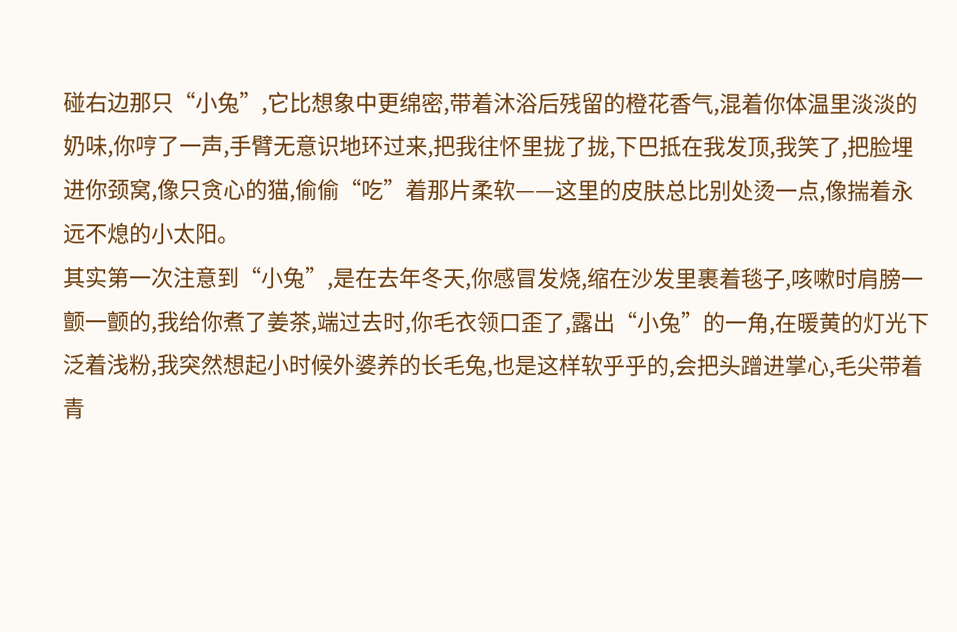碰右边那只“小兔”,它比想象中更绵密,带着沐浴后残留的橙花香气,混着你体温里淡淡的奶味,你哼了一声,手臂无意识地环过来,把我往怀里拢了拢,下巴抵在我发顶,我笑了,把脸埋进你颈窝,像只贪心的猫,偷偷“吃”着那片柔软——这里的皮肤总比别处烫一点,像揣着永远不熄的小太阳。
其实第一次注意到“小兔”,是在去年冬天,你感冒发烧,缩在沙发里裹着毯子,咳嗽时肩膀一颤一颤的,我给你煮了姜茶,端过去时,你毛衣领口歪了,露出“小兔”的一角,在暖黄的灯光下泛着浅粉,我突然想起小时候外婆养的长毛兔,也是这样软乎乎的,会把头蹭进掌心,毛尖带着青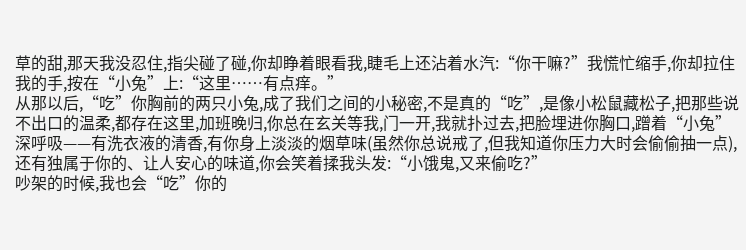草的甜,那天我没忍住,指尖碰了碰,你却睁着眼看我,睫毛上还沾着水汽:“你干嘛?”我慌忙缩手,你却拉住我的手,按在“小兔”上:“这里……有点痒。”
从那以后,“吃”你胸前的两只小兔,成了我们之间的小秘密,不是真的“吃”,是像小松鼠藏松子,把那些说不出口的温柔,都存在这里,加班晚归,你总在玄关等我,门一开,我就扑过去,把脸埋进你胸口,蹭着“小兔”深呼吸——有洗衣液的清香,有你身上淡淡的烟草味(虽然你总说戒了,但我知道你压力大时会偷偷抽一点),还有独属于你的、让人安心的味道,你会笑着揉我头发:“小饿鬼,又来偷吃?”
吵架的时候,我也会“吃”你的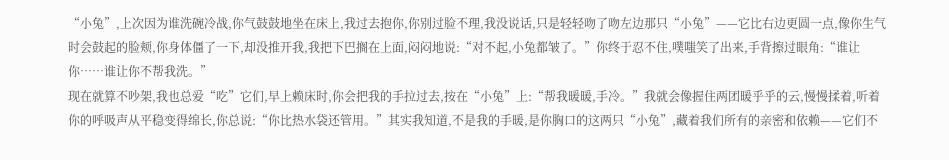“小兔”,上次因为谁洗碗冷战,你气鼓鼓地坐在床上,我过去抱你,你别过脸不理,我没说话,只是轻轻吻了吻左边那只“小兔”——它比右边更圆一点,像你生气时会鼓起的脸颊,你身体僵了一下,却没推开我,我把下巴搁在上面,闷闷地说:“对不起,小兔都皱了。”你终于忍不住,噗嗤笑了出来,手背擦过眼角:“谁让你……谁让你不帮我洗。”
现在就算不吵架,我也总爱“吃”它们,早上赖床时,你会把我的手拉过去,按在“小兔”上:“帮我暖暖,手冷。”我就会像握住两团暖乎乎的云,慢慢揉着,听着你的呼吸声从平稳变得绵长,你总说:“你比热水袋还管用。”其实我知道,不是我的手暖,是你胸口的这两只“小兔”,藏着我们所有的亲密和依赖——它们不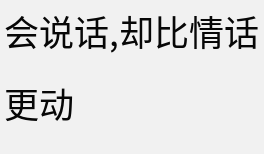会说话,却比情话更动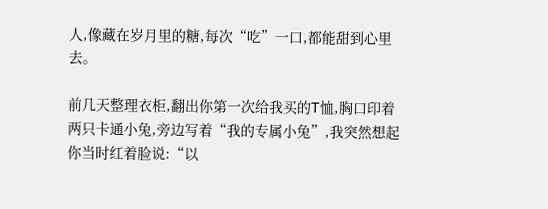人,像藏在岁月里的糖,每次“吃”一口,都能甜到心里去。

前几天整理衣柜,翻出你第一次给我买的T恤,胸口印着两只卡通小兔,旁边写着“我的专属小兔”,我突然想起你当时红着脸说:“以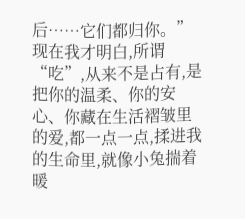后……它们都归你。”现在我才明白,所谓“吃”,从来不是占有,是把你的温柔、你的安心、你藏在生活褶皱里的爱,都一点一点,揉进我的生命里,就像小兔揣着暖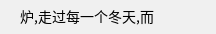炉,走过每一个冬天,而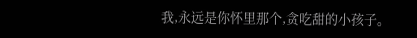我,永远是你怀里那个,贪吃甜的小孩子。